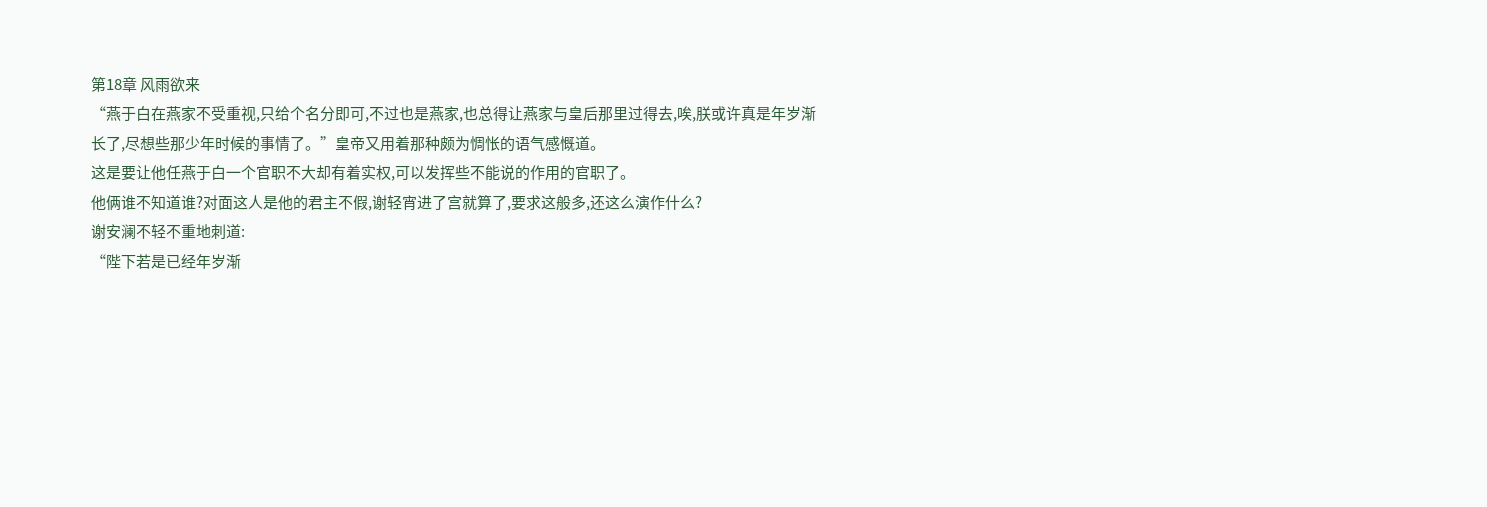第18章 风雨欲来
“燕于白在燕家不受重视,只给个名分即可,不过也是燕家,也总得让燕家与皇后那里过得去,唉,朕或许真是年岁渐长了,尽想些那少年时候的事情了。”皇帝又用着那种颇为惆怅的语气感慨道。
这是要让他任燕于白一个官职不大却有着实权,可以发挥些不能说的作用的官职了。
他俩谁不知道谁?对面这人是他的君主不假,谢轻宵进了宫就算了,要求这般多,还这么演作什么?
谢安澜不轻不重地刺道:
“陛下若是已经年岁渐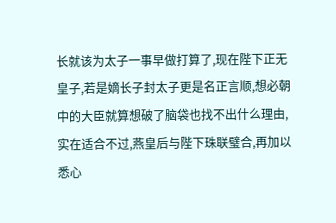长就该为太子一事早做打算了,现在陛下正无皇子,若是嫡长子封太子更是名正言顺,想必朝中的大臣就算想破了脑袋也找不出什么理由,实在适合不过,燕皇后与陛下珠联璧合,再加以悉心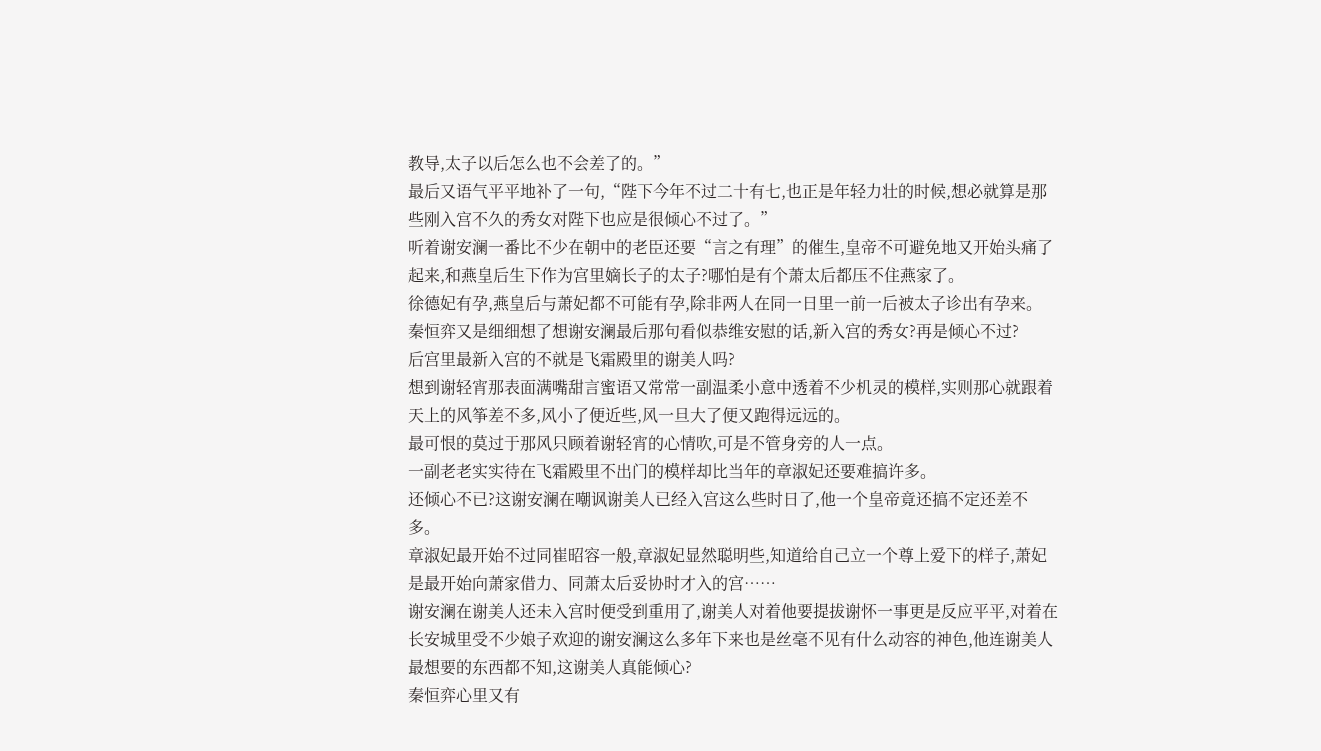教导,太子以后怎么也不会差了的。”
最后又语气平平地补了一句,“陛下今年不过二十有七,也正是年轻力壮的时候,想必就算是那些刚入宫不久的秀女对陛下也应是很倾心不过了。”
听着谢安澜一番比不少在朝中的老臣还要“言之有理”的催生,皇帝不可避免地又开始头痛了起来,和燕皇后生下作为宫里嫡长子的太子?哪怕是有个萧太后都压不住燕家了。
徐德妃有孕,燕皇后与萧妃都不可能有孕,除非两人在同一日里一前一后被太子诊出有孕来。
秦恒弈又是细细想了想谢安澜最后那句看似恭维安慰的话,新入宫的秀女?再是倾心不过?
后宫里最新入宫的不就是飞霜殿里的谢美人吗?
想到谢轻宵那表面满嘴甜言蜜语又常常一副温柔小意中透着不少机灵的模样,实则那心就跟着天上的风筝差不多,风小了便近些,风一旦大了便又跑得远远的。
最可恨的莫过于那风只顾着谢轻宵的心情吹,可是不管身旁的人一点。
一副老老实实待在飞霜殿里不出门的模样却比当年的章淑妃还要难搞许多。
还倾心不已?这谢安澜在嘲讽谢美人已经入宫这么些时日了,他一个皇帝竟还搞不定还差不多。
章淑妃最开始不过同崔昭容一般,章淑妃显然聪明些,知道给自己立一个尊上爱下的样子,萧妃是最开始向萧家借力、同萧太后妥协时才入的宫……
谢安澜在谢美人还未入宫时便受到重用了,谢美人对着他要提拔谢怀一事更是反应平平,对着在长安城里受不少娘子欢迎的谢安澜这么多年下来也是丝毫不见有什么动容的神色,他连谢美人最想要的东西都不知,这谢美人真能倾心?
秦恒弈心里又有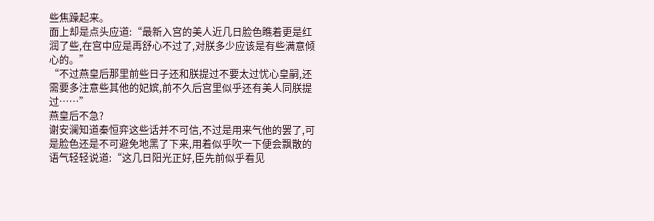些焦躁起来。
面上却是点头应道:“最新入宫的美人近几日脸色瞧着更是红润了些,在宫中应是再舒心不过了,对朕多少应该是有些满意倾心的。”
“不过燕皇后那里前些日子还和朕提过不要太过忧心皇嗣,还需要多注意些其他的妃嫔,前不久后宫里似乎还有美人同朕提过……”
燕皇后不急?
谢安澜知道秦恒弈这些话并不可信,不过是用来气他的罢了,可是脸色还是不可避免地黑了下来,用着似乎吹一下便会飘散的语气轻轻说道:“这几日阳光正好,臣先前似乎看见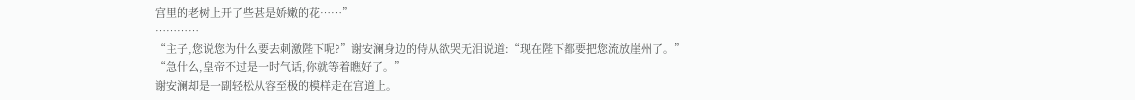宫里的老树上开了些甚是娇嫩的花……”
…………
“主子,您说您为什么要去刺激陛下呢?”谢安澜身边的侍从欲哭无泪说道:“现在陛下都要把您流放崖州了。”
“急什么,皇帝不过是一时气话,你就等着瞧好了。”
谢安澜却是一副轻松从容至极的模样走在宫道上。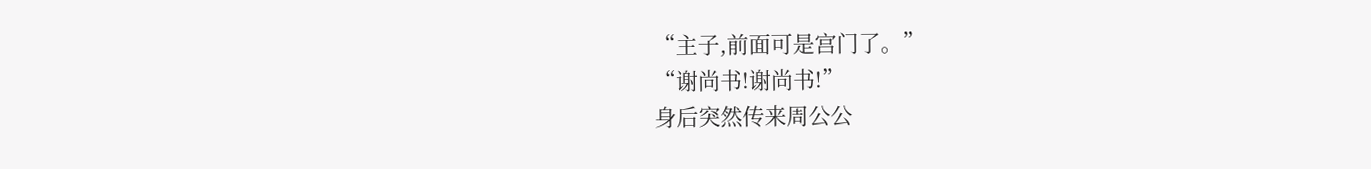“主子,前面可是宫门了。”
“谢尚书!谢尚书!”
身后突然传来周公公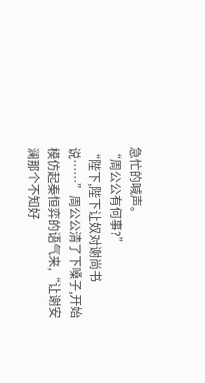急忙的喊声。
“周公公有何事?”
“陛下,陛下让奴对谢尚书说……”周公公清了下嗓子,开始模仿起秦恒弈的语气来,“让谢安澜那个不知好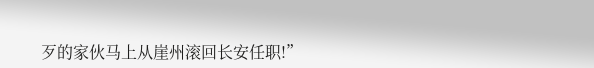歹的家伙马上从崖州滚回长安任职!”